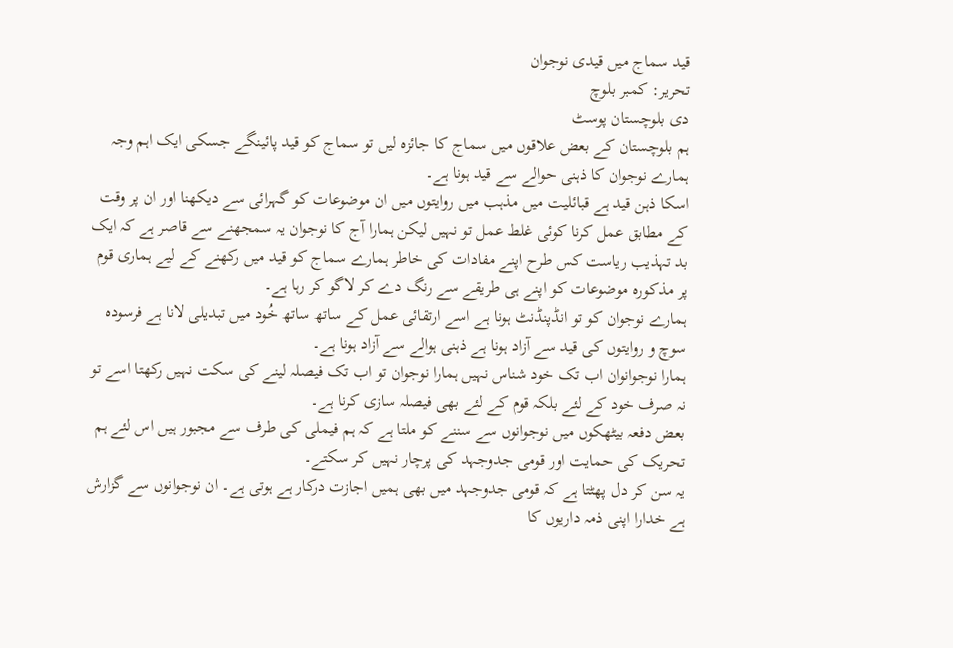قید سماج میں قیدی نوجوان
تحریر: کمبر بلوچ
دی بلوچستان پوسٹ
ہم بلوچستان کے بعض علاقوں میں سماج کا جائزہ لیں تو سماج کو قید پائینگے جسکی ایک اہم وجہ ہمارے نوجوان کا ذہنی حوالے سے قید ہونا ہے۔
اسکا ذہن قید ہے قبائلیت میں مذہب میں روایتوں میں ان موضوعات کو گہرائی سے دیکھنا اور ان پر وقت کے مطابق عمل کرنا کوئی غلط عمل تو نہیں لیکن ہمارا آج کا نوجوان یہ سمجھنے سے قاصر ہے کہ ایک بد تہذیب ریاست کس طرح اپنے مفادات کی خاطر ہمارے سماج کو قید میں رکھنے کے لیے ہماری قوم پر مذکورہ موضوعات کو اپنے ہی طریقے سے رنگ دے کر لاگو کر رہا ہے۔
ہمارے نوجوان کو تو انڈپنڈنٹ ہونا ہے اسے ارتقائی عمل کے ساتھ ساتھ خُود میں تبدیلی لانا ہے فرسودہ سوچ و روایتوں کی قید سے آزاد ہونا ہے ذہنی ہوالے سے آزاد ہونا ہے۔
ہمارا نوجوانوان اب تک خود شناس نہیں ہمارا نوجوان تو اب تک فیصلہ لینے کی سکت نہیں رکھتا اسے تو نہ صرف خود کے لئے بلکہ قوم کے لئے بھی فیصلہ سازی کرنا ہے۔
بعض دفعہ بیٹھکوں میں نوجوانوں سے سننے کو ملتا ہے کہ ہم فیملی کی طرف سے مجبور ہیں اس لئے ہم تحریک کی حمایت اور قومی جدوجہد کی پرچار نہیں کر سکتے۔
یہ سن کر دل پھٹتا ہے کہ قومی جدوجہد میں بھی ہمیں اجازت درکار ہے ہوتی ہے۔ ان نوجوانوں سے گزارش ہے خدارا اپنی ذمہ داریوں کا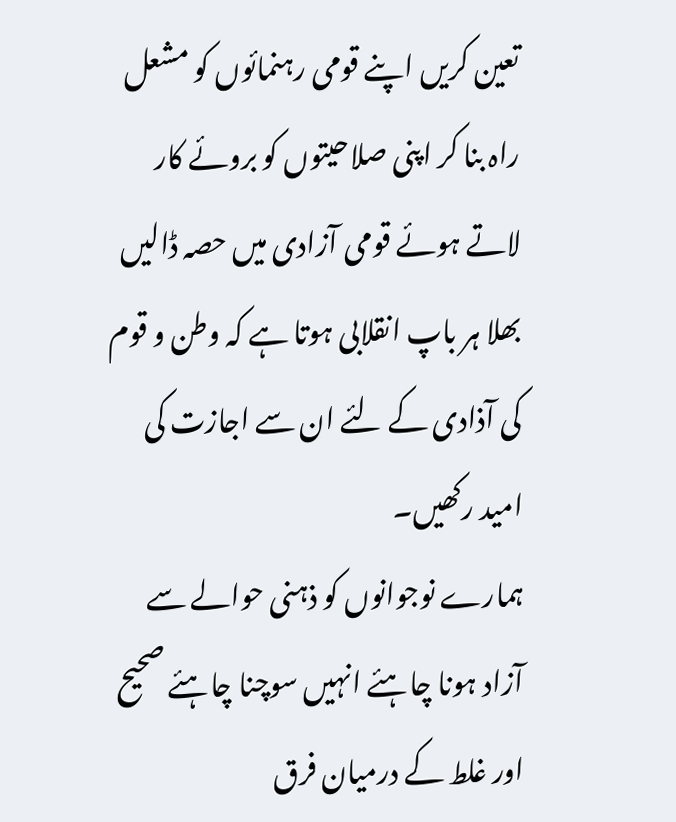تعین کریں اپنے قومی رہنمائوں کو مشعل راہ بنا کر اپنی صلاحیتوں کو بروئے کار لاتے ہوئے قومی آزادی میں حصہ ڈالیں بھلا ہر باپ انقلابی ہوتا ہے کہ وطن و قوم کی آذادی کے لئے ان سے اجازت کی امید رکھیں۔
ہمارے نوجوانوں کو ذہنی حوالے سے آزاد ہونا چاہئے انہیں سوچنا چاہئے صحیح اور غلط کے درمیان فرق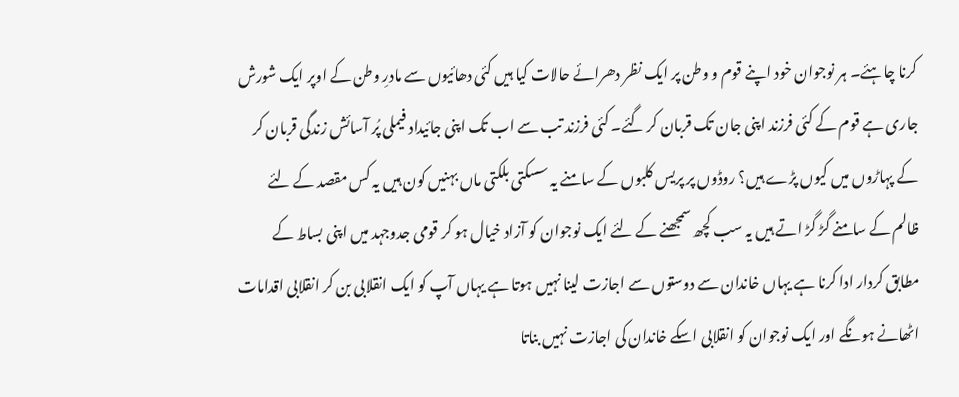کرنا چاہئے۔ ہر نوجوان خود اپنے قوم و وطن پر ایک نظر دھرائے حالات کیا ہیں کئی دھائیوں سے مادرِ وطن کے اوپر ایک شورش جاری ہے قوم کے کئی فرزند اپنی جان تک قربان کر گئے۔ کئی فرزند تب سے اب تک اپنی جائیداد فیملی پُر آسائش زندگی قربان کر کے پہاڑوں میں کیوں پڑے ہیں؟ روڈوں پر پریس کلبوں کے سامنے یہ سسکتی بلکتی ماں بہنیں کون ہیں یہ کس مقصد کے لئے ظالم کے سامنے گڑ گڑ اتے ہیں یہ سب کچھ سمجھنے کے لئے ایک نوجوان کو آزاد خیال ہو کر قومی جدوجہد میں اپنی بساط کے مطابق کردار ادا کرنا ہے یہاں خاندان سے دوستوں سے اجازت لینا نہیں ہوتا ہے یہاں آپ کو ایک انقلابی بن کر انقلابی اقدامات اٹھانے ہونگے اور ایک نوجوان کو انقلابی اسکے خاندان کی اجازت نہیں بناتا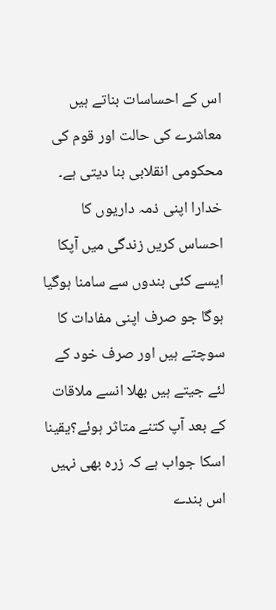اس کے احساسات بناتے ہیں معاشرے کی حالت اور قوم کی محکومی انقلابی بنا دیتی ہے۔
خدارا اپنی ذمہ داریوں کا احساس کریں زندگی میں آپکا ایسے کئی بندوں سے سامنا ہوگیا ہوگا جو صرف اپنی مفادات کا سوچتے ہیں اور صرف خود کے لئے جیتے ہیں بھلا انسے ملاقات کے بعد آپ کتنے متاثر ہوئے؟یقینا اسکا جواب ہے کہ زرہ بھی نہیں اس بندے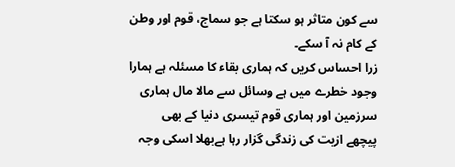سے کون متاثر ہو سکتا ہے جو سماج، قوم اور وطن کے کام نہ آ سکے۔
زرا احساس کریں کہ ہماری بقاء کا مسئلہ ہے ہمارا وجود خطرے میں ہے وسائل سے مالا مال ہماری سرزمین اور ہماری قوم تیسری دنیا کے بھی پیچھے ازیت کی زندگی گزار رہا ہےبھلا اسکی وجہ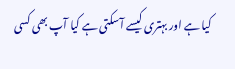کیا ہے اور بہتری کیسے آسکتی ہے کیا آپ بھی کسی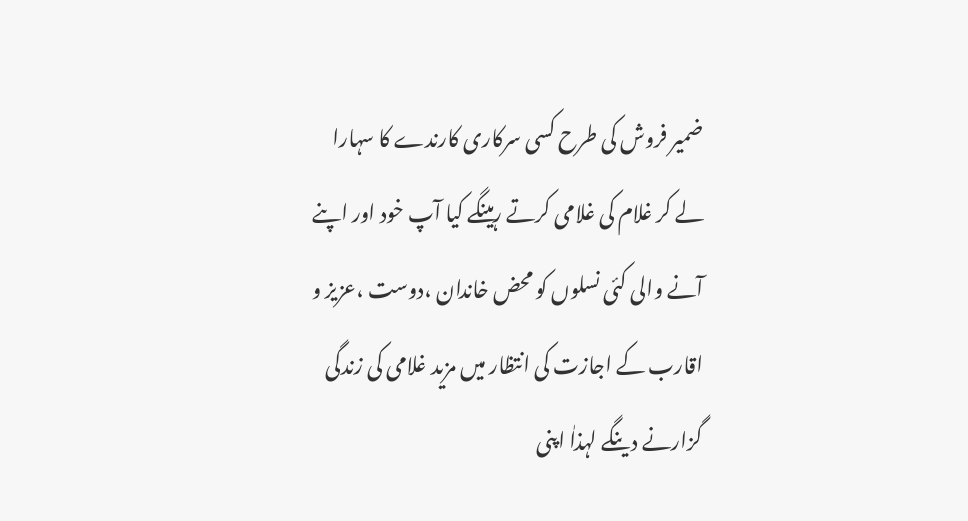ضمیر فروش کی طرح کسی سرکاری کارندے کا سہارا لے کر غلام کی غلامی کرتے رہینگے کیا آپ خود اور اپنے آنے والی کئی نسلوں کو محض خاندان ،دوست ،عزیز و اقارب کے اجازت کی انتظار میں مزید غلامی کی زندگی گزارنے دینگے لہذاٰ اپنی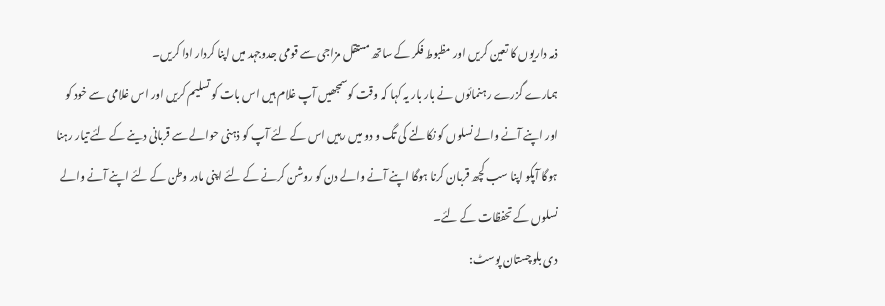ذمہ داریوں کا تعین کریں اور مظبوط فکر کے ساتھ مستقل مزاجی سے قومی جدوجہد میں اپنا کردار ادا کریں۔
ہمارے گزرے رہنمائوں نے بار بار یہ کہا کہ وقت کوسمجھیں آپ غلام ہیں اس بات کو تسلیم کریں اور اس غلامی سے خود کو اور اپنے آنے والے نسلوں کو نکالنے کی تگ و دو میں رہیں اس کے لئے آپ کو ذہنی حوالے سے قربانی دینے کے لئے تیار رہنا ہوگا آپکو اپنا سب کچھ قربان کرنا ہوگا اپنے آنے والے دن کو روشن کرنے کے لئے اپنی مادر وطن کے لئے اپنے آنے والے نسلوں کے تحفظات کے لئے۔
دی بلوچستان پوسٹ: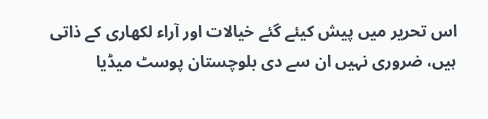اس تحریر میں پیش کیئے گئے خیالات اور آراء لکھاری کے ذاتی ہیں، ضروری نہیں ان سے دی بلوچستان پوسٹ میڈیا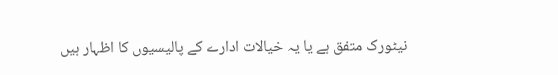نیٹورک متفق ہے یا یہ خیالات ادارے کے پالیسیوں کا اظہار ہیں